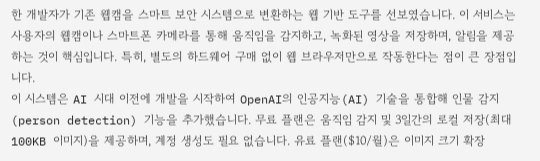한 개발자가 기존 웹캠을 스마트 보안 시스템으로 변환하는 웹 기반 도구를 선보였습니다. 이 서비스는 사용자의 웹캠이나 스마트폰 카메라를 통해 움직임을 감지하고, 녹화된 영상을 저장하며, 알림을 제공하는 것이 핵심입니다. 특히, 별도의 하드웨어 구매 없이 웹 브라우저만으로 작동한다는 점이 큰 장점입니다.
이 시스템은 AI 시대 이전에 개발을 시작하여 OpenAI의 인공지능(AI) 기술을 통합해 인물 감지(person detection) 기능을 추가했습니다. 무료 플랜은 움직임 감지 및 3일간의 로컬 저장(최대 100KB 이미지)을 제공하며, 계정 생성도 필요 없습니다. 유료 플랜($10/월)은 이미지 크기 확장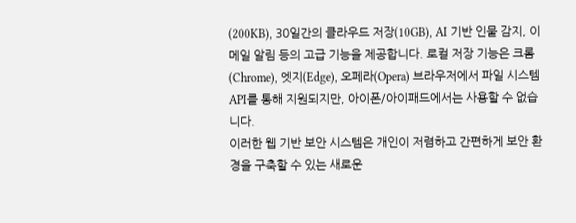(200KB), 30일간의 클라우드 저장(10GB), AI 기반 인물 감지, 이메일 알림 등의 고급 기능을 제공합니다. 로컬 저장 기능은 크롬(Chrome), 엣지(Edge), 오페라(Opera) 브라우저에서 파일 시스템 API를 통해 지원되지만, 아이폰/아이패드에서는 사용할 수 없습니다.
이러한 웹 기반 보안 시스템은 개인이 저렴하고 간편하게 보안 환경을 구축할 수 있는 새로운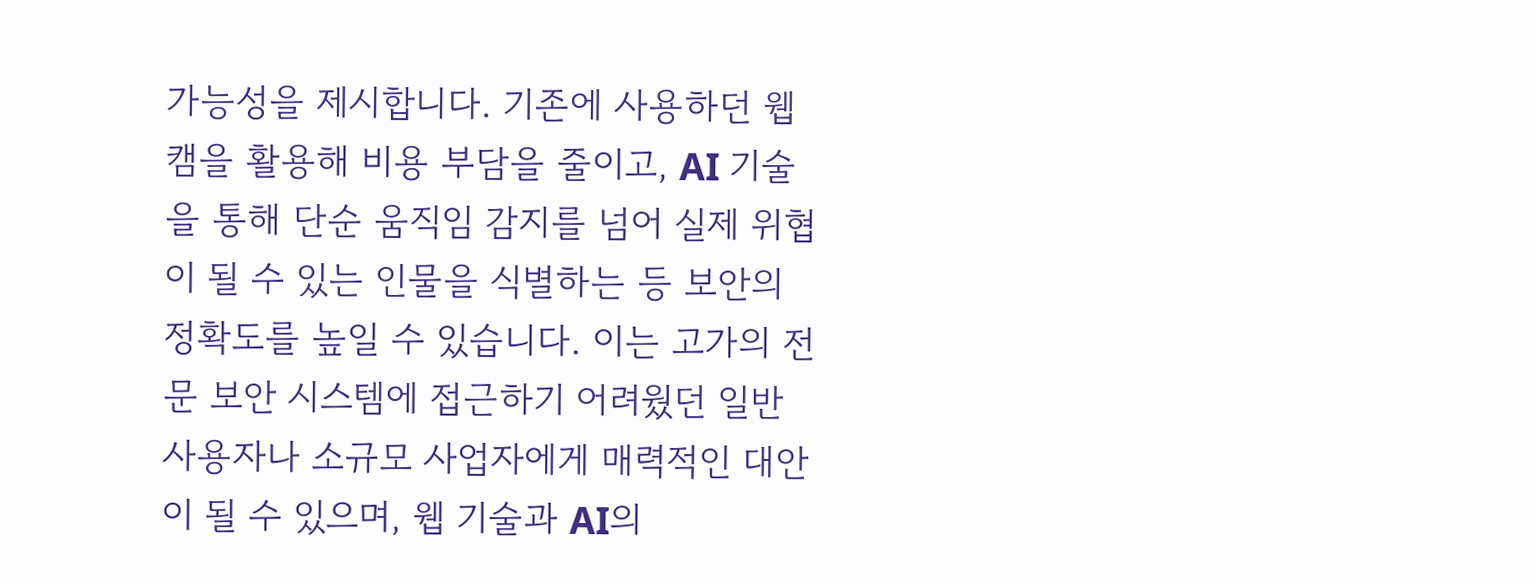가능성을 제시합니다. 기존에 사용하던 웹캠을 활용해 비용 부담을 줄이고, AI 기술을 통해 단순 움직임 감지를 넘어 실제 위협이 될 수 있는 인물을 식별하는 등 보안의 정확도를 높일 수 있습니다. 이는 고가의 전문 보안 시스템에 접근하기 어려웠던 일반 사용자나 소규모 사업자에게 매력적인 대안이 될 수 있으며, 웹 기술과 AI의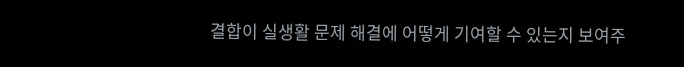결합이 실생활 문제 해결에 어떻게 기여할 수 있는지 보여주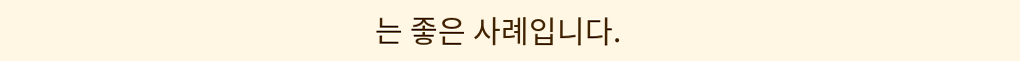는 좋은 사례입니다.